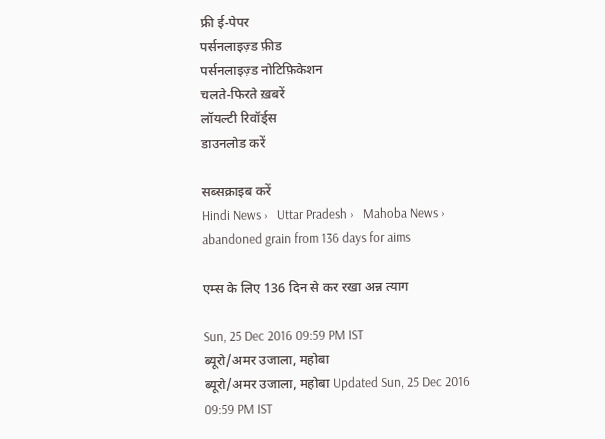फ्री ई-पेपर
पर्सनलाइज़्ड फ़ीड
पर्सनलाइज़्ड नोटिफ़िकेशन
चलते-फिरते ख़बरें
लॉयल्टी रिवॉर्ड्स
डाउनलोड करें

सब्सक्राइब करें
Hindi News ›   Uttar Pradesh ›   Mahoba News ›   abandoned grain from 136 days for aims

एम्स के लिए 136 दिन से कर रखा अन्न त्याग

Sun, 25 Dec 2016 09:59 PM IST
ब्यूरो/अमर उजाला, महोबा
ब्यूरो/अमर उजाला, महोबा Updated Sun, 25 Dec 2016 09:59 PM IST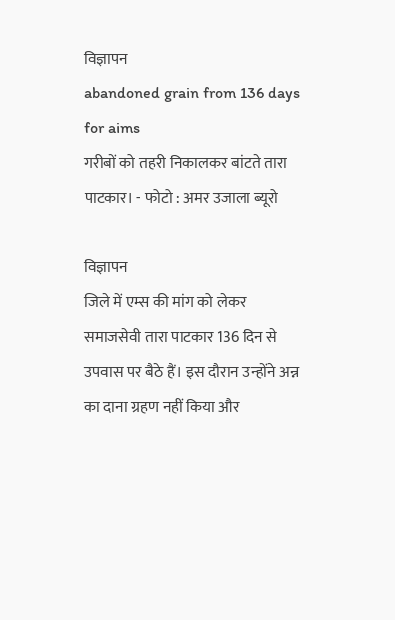विज्ञापन
abandoned grain from 136 days for aims
गरीबों को तहरी निकालकर बांटते तारा पाटकार। - फोटो : अमर उजाला ब्यूरो

विज्ञापन
जिले में एम्स की मांग को लेकर समाजसेवी तारा पाटकार 136 दिन से उपवास पर बैठे हैं। इस दौरान उन्होंने अन्न का दाना ग्रहण नहीं किया और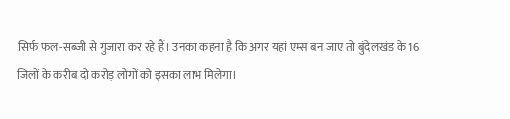सिर्फ फल-सब्जी से गुजारा कर रहे हैं। उनका कहना है कि अगर यहां एम्स बन जाए तो बुंदेलखंड के 16 जिलों के करीब दो करोड़ लोगों को इसका लाभ मिलेगा।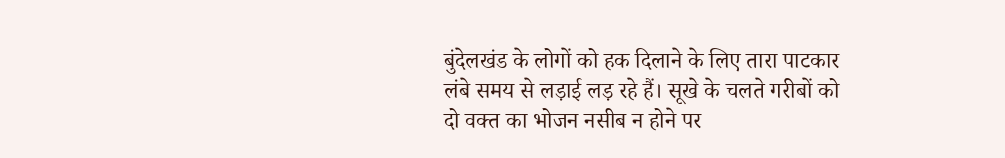बुंदेलखंड के लोगों को हक दिलाने के लिए तारा पाटकार लंबे समय से लड़ाई लड़ रहे हैं। सूखे के चलते गरीबों को दो वक्त का भोजन नसीब न होने पर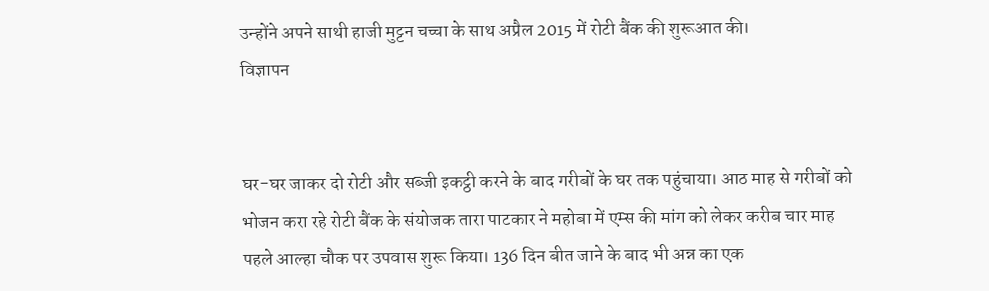उन्होंने अपने साथी हाजी मुट्टन चच्चा के साथ अप्रैल 2015 में रोटी बैंक की शुरूआत की।
विज्ञापन


घर-घर जाकर दो रोटी और सब्जी इकट्ठी करने के बाद गरीबों के घर तक पहुंचाया। आठ माह से गरीबों को भोजन करा रहे रोटी बैंक के संयोजक तारा पाटकार ने महोबा में एम्स की मांग को लेकर करीब चार माह पहले आल्हा चौक पर उपवास शुरू किया। 136 दिन बीत जाने के बाद भी अन्न का एक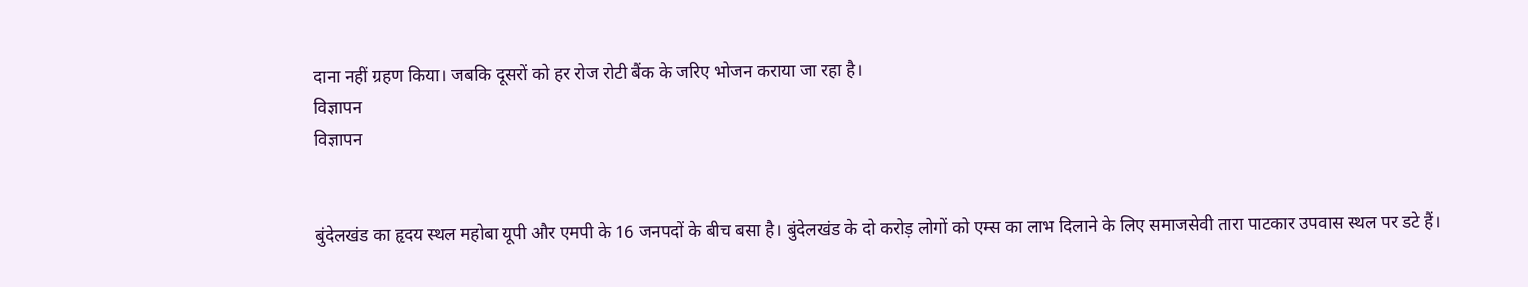दाना नहीं ग्रहण किया। जबकि दूसरों को हर रोज रोटी बैंक के जरिए भोजन कराया जा रहा है।
विज्ञापन
विज्ञापन


बुंदेलखंड का हृदय स्थल महोबा यूपी और एमपी के 16 जनपदों के बीच बसा है। बुंदेलखंड के दो करोड़ लोगों को एम्स का लाभ दिलाने के लिए समाजसेवी तारा पाटकार उपवास स्थल पर डटे हैं।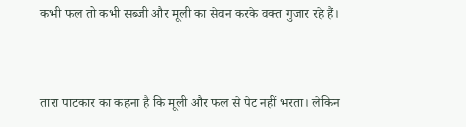कभी फल तो कभी सब्जी और मूली का सेवन करके वक्त गुजार रहे हैं।


तारा पाटकार का कहना है कि मूली और फल से पेट नहीं भरता। लेकिन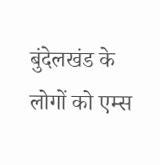बुंदेलखंड के लोगों को एम्स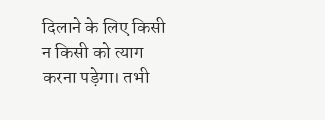दिलाने के लिए किसी न किसी को त्याग करना पड़ेगा। तभी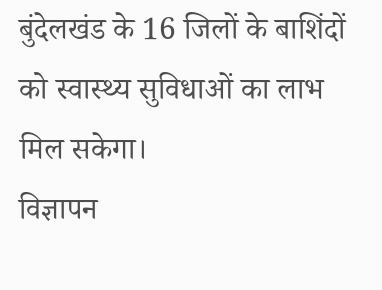बुंदेलखंड के 16 जिलों के बाशिंदों को स्वास्थ्य सुविधाओं का लाभ मिल सकेगा।
विज्ञापन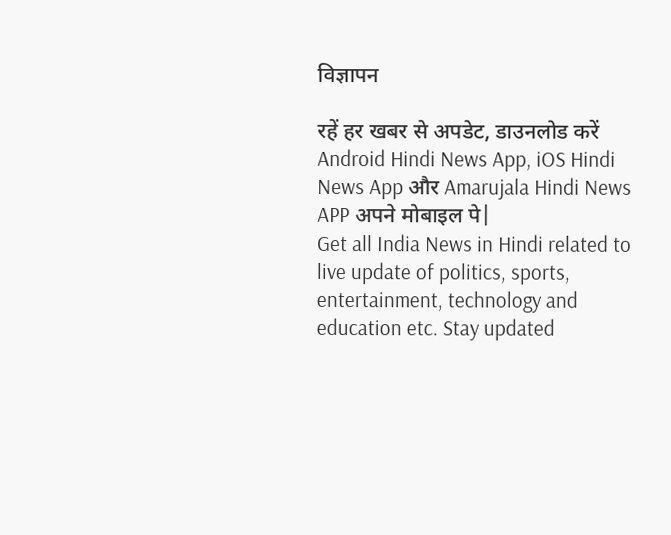विज्ञापन

रहें हर खबर से अपडेट, डाउनलोड करें Android Hindi News App, iOS Hindi News App और Amarujala Hindi News APP अपने मोबाइल पे|
Get all India News in Hindi related to live update of politics, sports, entertainment, technology and education etc. Stay updated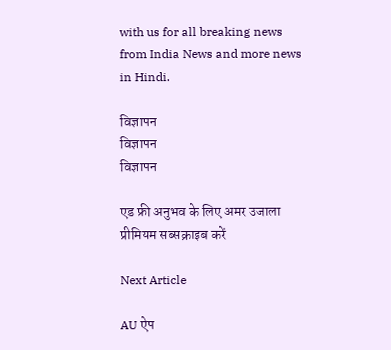with us for all breaking news from India News and more news in Hindi.

विज्ञापन
विज्ञापन
विज्ञापन

एड फ्री अनुभव के लिए अमर उजाला प्रीमियम सब्सक्राइब करें

Next Article

AU ऐप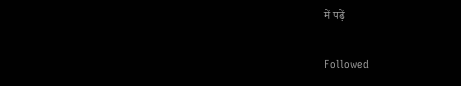में पढ़ें

Followed